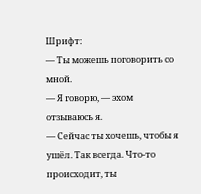Шрифт:
— Ты можешь поговорить со мной.
— Я говорю, — эхом отзываюсь я.
— Сейчас ты хочешь, чтобы я ушёл. Так всегда. Что-то происходит, ты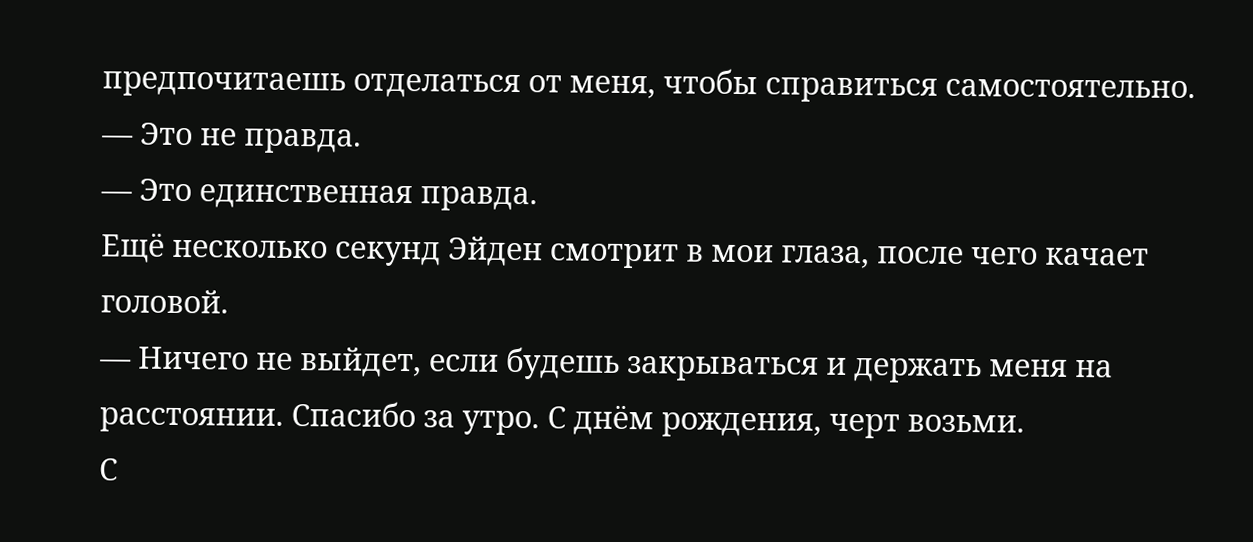предпочитаешь отделаться от меня, чтобы справиться самостоятельно.
— Это не правда.
— Это единственная правда.
Ещё несколько секунд Эйден смотрит в мои глаза, после чего качает головой.
— Ничего не выйдет, если будешь закрываться и держать меня на расстоянии. Спасибо за утро. С днём рождения, черт возьми.
С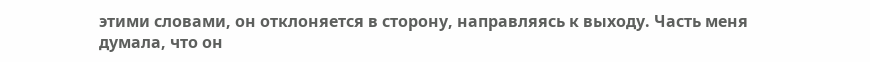этими словами, он отклоняется в сторону, направляясь к выходу. Часть меня думала, что он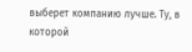выберет компанию лучше. Ту, в которой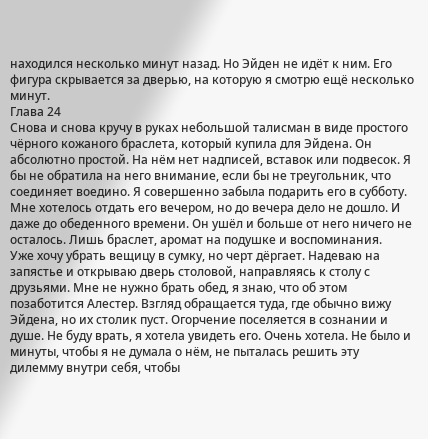находился несколько минут назад. Но Эйден не идёт к ним. Его фигура скрывается за дверью, на которую я смотрю ещё несколько минут.
Глава 24
Снова и снова кручу в руках небольшой талисман в виде простого чёрного кожаного браслета, который купила для Эйдена. Он абсолютно простой. На нём нет надписей, вставок или подвесок. Я бы не обратила на него внимание, если бы не треугольник, что соединяет воедино. Я совершенно забыла подарить его в субботу. Мне хотелось отдать его вечером, но до вечера дело не дошло. И даже до обеденного времени. Он ушёл и больше от него ничего не осталось. Лишь браслет, аромат на подушке и воспоминания.
Уже хочу убрать вещицу в сумку, но черт дёргает. Надеваю на запястье и открываю дверь столовой, направляясь к столу с друзьями. Мне не нужно брать обед, я знаю, что об этом позаботится Алестер. Взгляд обращается туда, где обычно вижу Эйдена, но их столик пуст. Огорчение поселяется в сознании и душе. Не буду врать, я хотела увидеть его. Очень хотела. Не было и минуты, чтобы я не думала о нём, не пыталась решить эту дилемму внутри себя, чтобы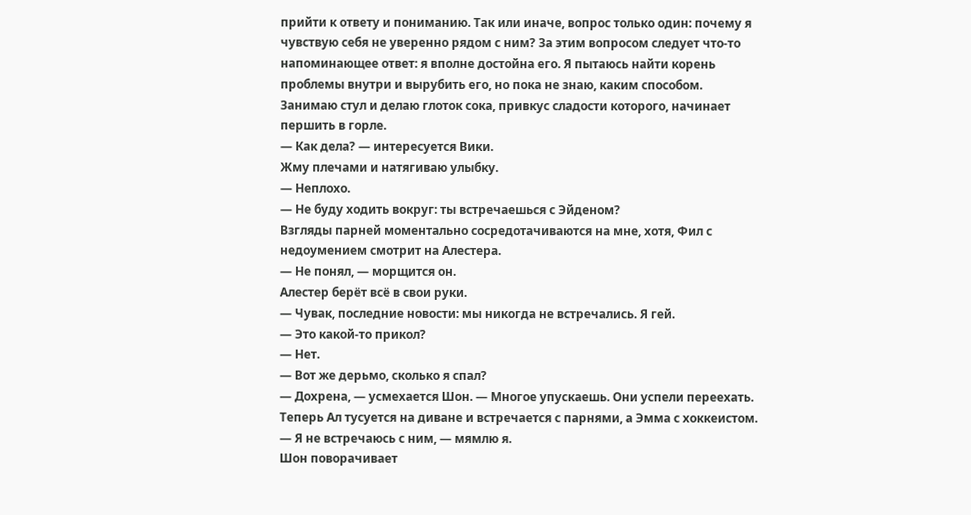прийти к ответу и пониманию. Так или иначе, вопрос только один: почему я чувствую себя не уверенно рядом с ним? За этим вопросом следует что-то напоминающее ответ: я вполне достойна его. Я пытаюсь найти корень проблемы внутри и вырубить его, но пока не знаю, каким способом.
Занимаю стул и делаю глоток сока, привкус сладости которого, начинает першить в горле.
— Как дела? — интересуется Вики.
Жму плечами и натягиваю улыбку.
— Неплохо.
— Не буду ходить вокруг: ты встречаешься с Эйденом?
Взгляды парней моментально сосредотачиваются на мне, хотя, Фил с недоумением смотрит на Алестера.
— Не понял, — морщится он.
Алестер берёт всё в свои руки.
— Чувак, последние новости: мы никогда не встречались. Я гей.
— Это какой-то прикол?
— Нет.
— Вот же дерьмо, сколько я спал?
— Дохрена, — усмехается Шон. — Многое упускаешь. Они успели переехать. Теперь Ал тусуется на диване и встречается с парнями, а Эмма с хоккеистом.
— Я не встречаюсь с ним, — мямлю я.
Шон поворачивает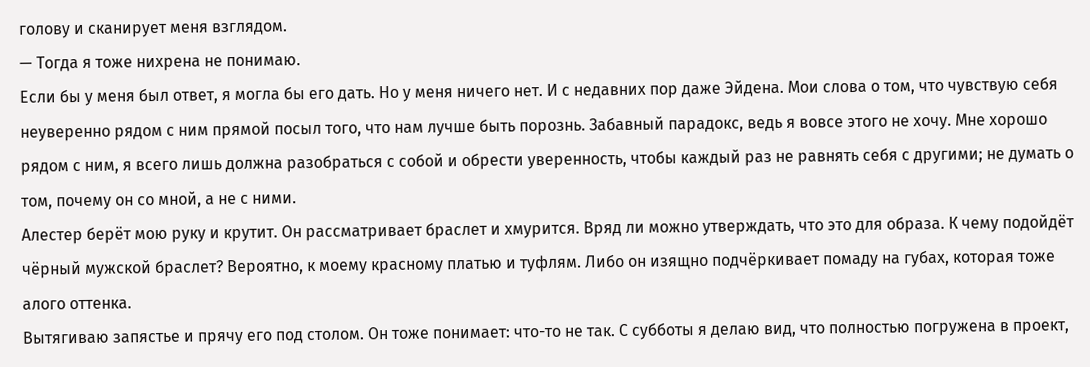голову и сканирует меня взглядом.
— Тогда я тоже нихрена не понимаю.
Если бы у меня был ответ, я могла бы его дать. Но у меня ничего нет. И с недавних пор даже Эйдена. Мои слова о том, что чувствую себя неуверенно рядом с ним прямой посыл того, что нам лучше быть порознь. Забавный парадокс, ведь я вовсе этого не хочу. Мне хорошо рядом с ним, я всего лишь должна разобраться с собой и обрести уверенность, чтобы каждый раз не равнять себя с другими; не думать о том, почему он со мной, а не с ними.
Алестер берёт мою руку и крутит. Он рассматривает браслет и хмурится. Вряд ли можно утверждать, что это для образа. К чему подойдёт чёрный мужской браслет? Вероятно, к моему красному платью и туфлям. Либо он изящно подчёркивает помаду на губах, которая тоже алого оттенка.
Вытягиваю запястье и прячу его под столом. Он тоже понимает: что-то не так. С субботы я делаю вид, что полностью погружена в проект,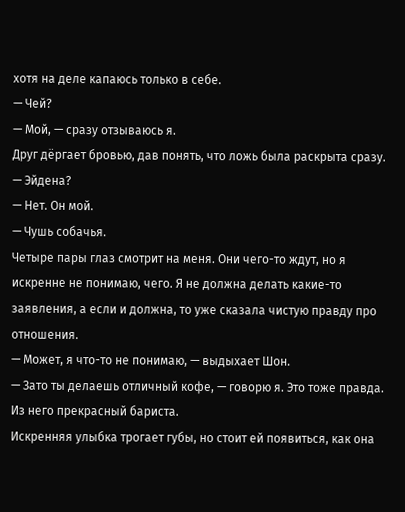хотя на деле капаюсь только в себе.
— Чей?
— Мой, — сразу отзываюсь я.
Друг дёргает бровью, дав понять, что ложь была раскрыта сразу.
— Эйдена?
— Нет. Он мой.
— Чушь собачья.
Четыре пары глаз смотрит на меня. Они чего-то ждут, но я искренне не понимаю, чего. Я не должна делать какие-то заявления, а если и должна, то уже сказала чистую правду про отношения.
— Может, я что-то не понимаю, — выдыхает Шон.
— Зато ты делаешь отличный кофе, — говорю я. Это тоже правда. Из него прекрасный бариста.
Искренняя улыбка трогает губы, но стоит ей появиться, как она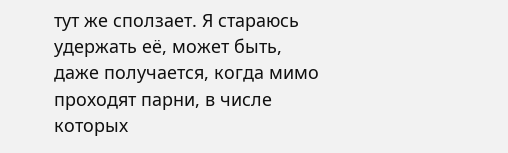тут же сползает. Я стараюсь удержать её, может быть, даже получается, когда мимо проходят парни, в числе которых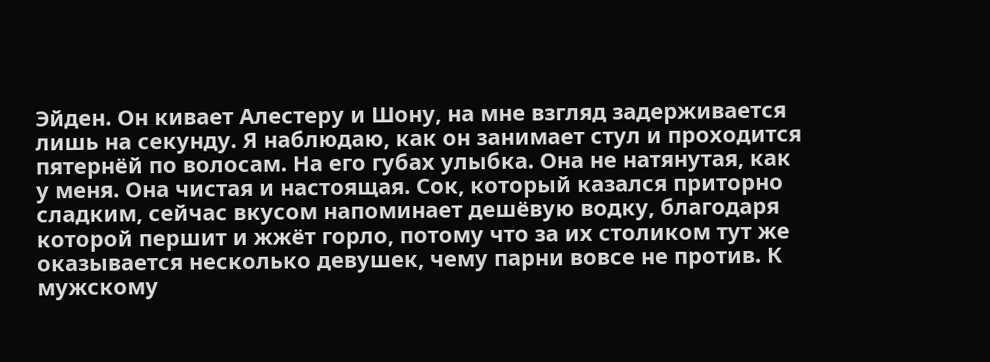Эйден. Он кивает Алестеру и Шону, на мне взгляд задерживается лишь на секунду. Я наблюдаю, как он занимает стул и проходится пятернёй по волосам. На его губах улыбка. Она не натянутая, как у меня. Она чистая и настоящая. Сок, который казался приторно сладким, сейчас вкусом напоминает дешёвую водку, благодаря которой першит и жжёт горло, потому что за их столиком тут же оказывается несколько девушек, чему парни вовсе не против. К мужскому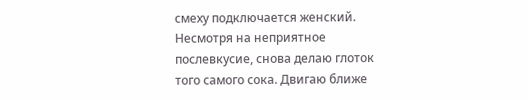смеху подключается женский.
Несмотря на неприятное послевкусие, снова делаю глоток того самого сока. Двигаю ближе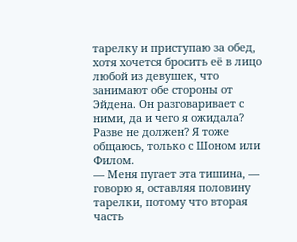тарелку и приступаю за обед, хотя хочется бросить её в лицо любой из девушек, что занимают обе стороны от Эйдена. Он разговаривает с ними, да и чего я ожидала? Разве не должен? Я тоже общаюсь, только с Шоном или Филом.
— Меня пугает эта тишина, — говорю я, оставляя половину тарелки, потому что вторая часть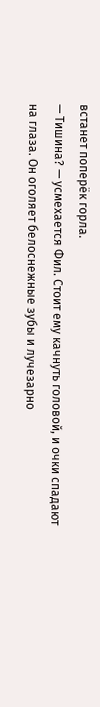встанет поперёк горла.
— Тишина? — усмехается Фил. Стоит ему качнуть головой, и очки спадают на глаза. Он оголяет белоснежные зубы и лучезарно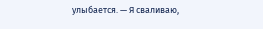улыбается. — Я сваливаю,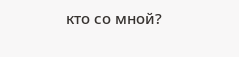кто со мной?